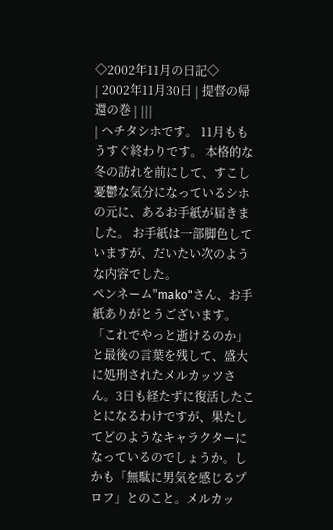◇2002年11月の日記◇
| 2002年11月30日 | 提督の帰還の巻 | |||
| ヘチタシホです。 11月ももうすぐ終わりです。 本格的な冬の訪れを前にして、すこし憂鬱な気分になっているシホの元に、あるお手紙が届きました。 お手紙は一部脚色していますが、だいたい次のような内容でした。
ペンネーム"mako"さん、お手紙ありがとうございます。 「これでやっと逝けるのか」と最後の言葉を残して、盛大に処刑されたメルカッツさん。3日も経たずに復活したことになるわけですが、果たしてどのようなキャラクターになっているのでしょうか。しかも「無駄に男気を感じるプロフ」とのこと。メルカッ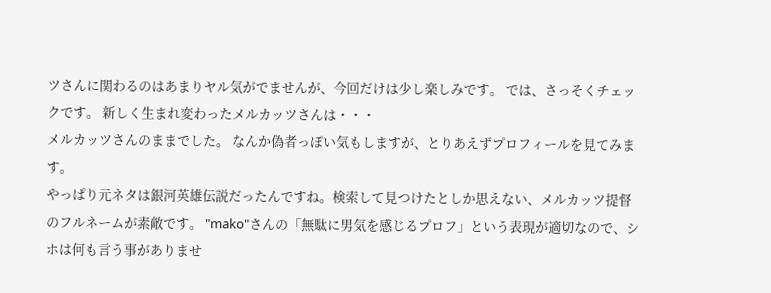ツさんに関わるのはあまりヤル気がでませんが、今回だけは少し楽しみです。 では、さっそくチェックです。 新しく生まれ変わったメルカッツさんは・・・
メルカッツさんのままでした。 なんか偽者っぽい気もしますが、とりあえずプロフィールを見てみます。
やっぱり元ネタは銀河英雄伝説だったんですね。検索して見つけたとしか思えない、メルカッツ提督のフルネームが素敵です。 "mako"さんの「無駄に男気を感じるプロフ」という表現が適切なので、シホは何も言う事がありませ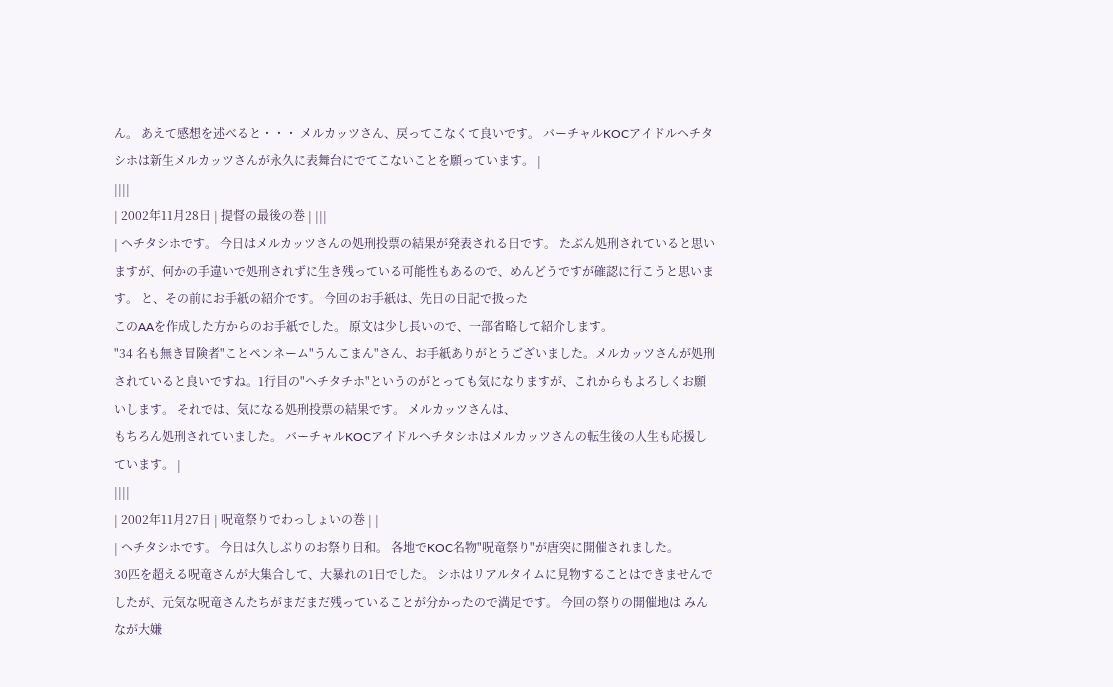ん。 あえて感想を述べると・・・ メルカッツさん、戻ってこなくて良いです。 バーチャルKOCアイドルヘチタシホは新生メルカッツさんが永久に表舞台にでてこないことを願っています。 |
||||
| 2002年11月28日 | 提督の最後の巻 | |||
| ヘチタシホです。 今日はメルカッツさんの処刑投票の結果が発表される日です。 たぶん処刑されていると思いますが、何かの手違いで処刑されずに生き残っている可能性もあるので、めんどうですが確認に行こうと思います。 と、その前にお手紙の紹介です。 今回のお手紙は、先日の日記で扱った
このAAを作成した方からのお手紙でした。 原文は少し長いので、一部省略して紹介します。
"34 名も無き冒険者"ことペンネーム"うんこまん"さん、お手紙ありがとうございました。メルカッツさんが処刑されていると良いですね。1行目の"ヘチタチホ"というのがとっても気になりますが、これからもよろしくお願いします。 それでは、気になる処刑投票の結果です。 メルカッツさんは、
もちろん処刑されていました。 バーチャルKOCアイドルヘチタシホはメルカッツさんの転生後の人生も応援しています。 |
||||
| 2002年11月27日 | 呪竜祭りでわっしょいの巻 | |
| ヘチタシホです。 今日は久しぶりのお祭り日和。 各地でKOC名物"呪竜祭り"が唐突に開催されました。
30匹を超える呪竜さんが大集合して、大暴れの1日でした。 シホはリアルタイムに見物することはできませんでしたが、元気な呪竜さんたちがまだまだ残っていることが分かったので満足です。 今回の祭りの開催地は みんなが大嫌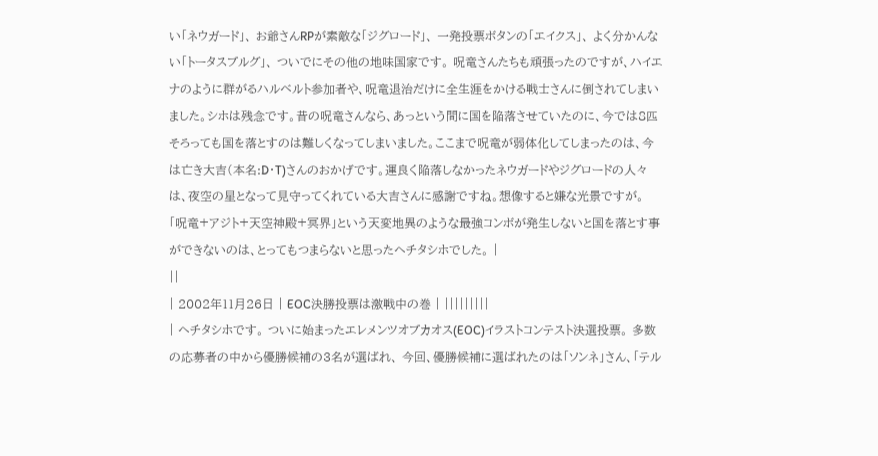い「ネウガード」、 お爺さんRPが素敵な「ジグロード」、 一発投票ボタンの「エイクス」、 よく分かんない「トータスブルグ」、 ついでにその他の地味国家です。 呪竜さんたちも頑張ったのですが、ハイエナのように群がるハルベルト参加者や、呪竜退治だけに全生涯をかける戦士さんに倒されてしまいました。シホは残念です。昔の呪竜さんなら、あっという間に国を陥落させていたのに、今では8匹そろっても国を落とすのは難しくなってしまいました。ここまで呪竜が弱体化してしまったのは、今は亡き大吉(本名:D・T)さんのおかげです。運良く陥落しなかったネウガードやジグロードの人々は、夜空の星となって見守ってくれている大吉さんに感謝ですね。想像すると嫌な光景ですが。 「呪竜+アジト+天空神殿+冥界」という天変地異のような最強コンボが発生しないと国を落とす事ができないのは、とってもつまらないと思ったヘチタシホでした。 |
||
| 2002年11月26日 | EOC決勝投票は激戦中の巻 | |||||||||
| ヘチタシホです。 ついに始まったエレメンツオブカオス(EOC)イラストコンテスト決選投票。 多数の応募者の中から優勝候補の3名が選ばれ、 今回、優勝候補に選ばれたのは「ソンネ」さん、「テル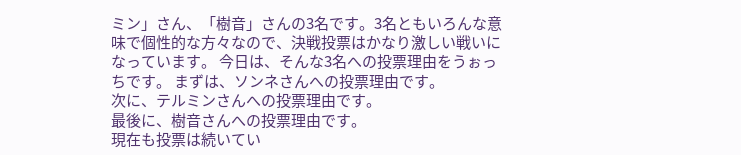ミン」さん、「樹音」さんの3名です。3名ともいろんな意味で個性的な方々なので、決戦投票はかなり激しい戦いになっています。 今日は、そんな3名への投票理由をうぉっちです。 まずは、ソンネさんへの投票理由です。
次に、テルミンさんへの投票理由です。
最後に、樹音さんへの投票理由です。
現在も投票は続いてい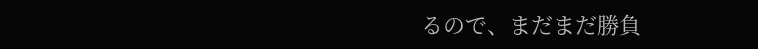るので、まだまだ勝負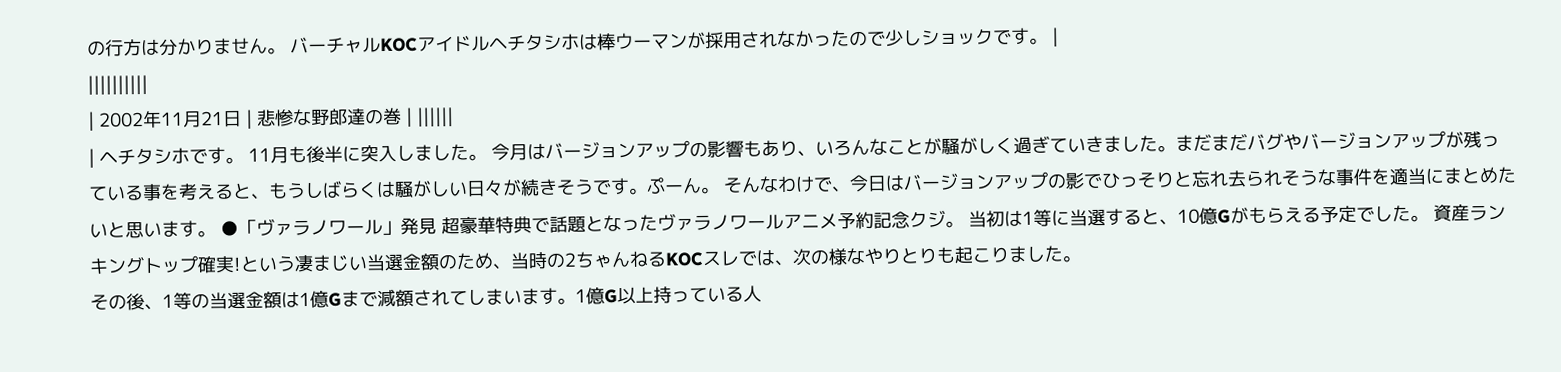の行方は分かりません。 バーチャルKOCアイドルヘチタシホは棒ウーマンが採用されなかったので少しショックです。 |
||||||||||
| 2002年11月21日 | 悲惨な野郎達の巻 | ||||||
| ヘチタシホです。 11月も後半に突入しました。 今月はバージョンアップの影響もあり、いろんなことが騒がしく過ぎていきました。まだまだバグやバージョンアップが残っている事を考えると、もうしばらくは騒がしい日々が続きそうです。ぷーん。 そんなわけで、今日はバージョンアップの影でひっそりと忘れ去られそうな事件を適当にまとめたいと思います。 ●「ヴァラノワール」発見 超豪華特典で話題となったヴァラノワールアニメ予約記念クジ。 当初は1等に当選すると、10億Gがもらえる予定でした。 資産ランキングトップ確実!という凄まじい当選金額のため、当時の2ちゃんねるKOCスレでは、次の様なやりとりも起こりました。
その後、1等の当選金額は1億Gまで減額されてしまいます。1億G以上持っている人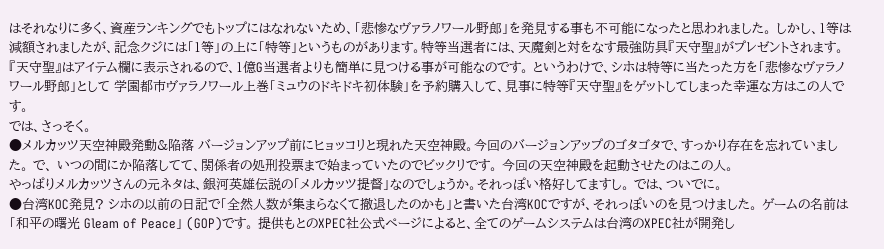はそれなりに多く、資産ランキングでもトップにはなれないため、「悲惨なヴァラノワール野郎」を発見する事も不可能になったと思われました。 しかし、1等は減額されましたが、記念クジには「1等」の上に「特等」というものがあります。特等当選者には、天魔剣と対をなす最強防具『天守聖』がプレゼントされます。『天守聖』はアイテム欄に表示されるので、1億G当選者よりも簡単に見つける事が可能なのです。 というわけで、シホは特等に当たった方を「悲惨なヴァラノワール野郎」として 学園都市ヴァラノワール上巻「ミュウのドキドキ初体験」を予約購入して、見事に特等『天守聖』をゲットしてしまった幸運な方はこの人です。
では、さっそく。
●メルカッツ天空神殿発動&陥落 バージョンアップ前にヒョッコリと現れた天空神殿。今回のバージョンアップのゴタゴタで、すっかり存在を忘れていました。 で、 いつの間にか陥落してて、関係者の処刑投票まで始まっていたのでビックリです。 今回の天空神殿を起動させたのはこの人。
やっぱりメルカッツさんの元ネタは、銀河英雄伝説の「メルカッツ提督」なのでしょうか。それっぽい格好してますし。 では、ついでに。
●台湾KOC発見? シホの以前の日記で「全然人数が集まらなくて撤退したのかも」と書いた台湾KOCですが、それっぽいのを見つけました。 ゲームの名前は「和平の曙光 Gleam of Peace」 (GOP)です。 提供もとのXPEC社公式ページによると、全てのゲームシステムは台湾のXPEC社が開発し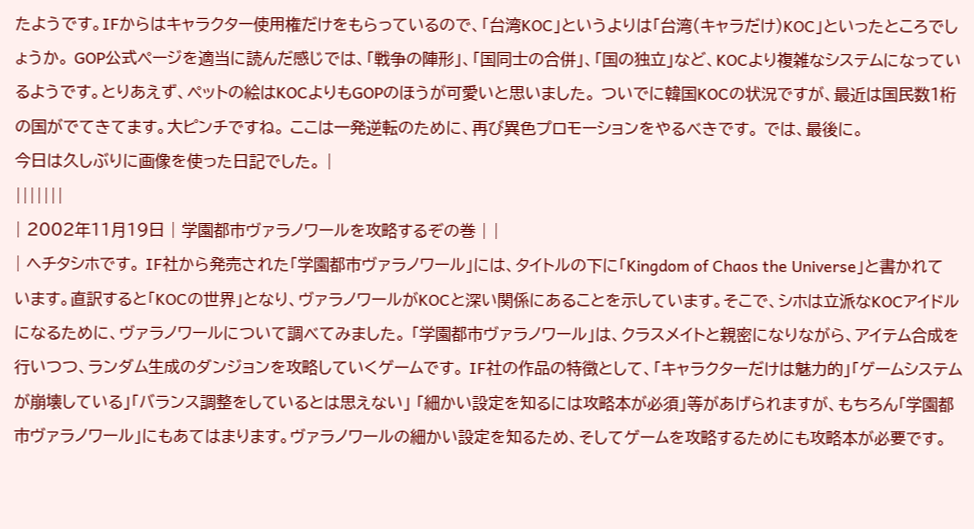たようです。IFからはキャラクター使用権だけをもらっているので、「台湾KOC」というよりは「台湾(キャラだけ)KOC」といったところでしょうか。 GOP公式ページを適当に読んだ感じでは、「戦争の陣形」、「国同士の合併」、「国の独立」など、KOCより複雑なシステムになっているようです。とりあえず、ペットの絵はKOCよりもGOPのほうが可愛いと思いました。 ついでに韓国KOCの状況ですが、最近は国民数1桁の国がでてきてます。大ピンチですね。 ここは一発逆転のために、再び異色プロモーションをやるべきです。 では、最後に。
今日は久しぶりに画像を使った日記でした。 |
|||||||
| 2002年11月19日 | 学園都市ヴァラノワールを攻略するぞの巻 | |
| ヘチタシホです。 IF社から発売された「学園都市ヴァラノワール」には、タイトルの下に「Kingdom of Chaos the Universe」と書かれています。直訳すると「KOCの世界」となり、ヴァラノワールがKOCと深い関係にあることを示しています。そこで、シホは立派なKOCアイドルになるために、ヴァラノワールについて調べてみました。 「学園都市ヴァラノワール」は、クラスメイトと親密になりながら、アイテム合成を行いつつ、ランダム生成のダンジョンを攻略していくゲームです。 IF社の作品の特徴として、「キャラクターだけは魅力的」「ゲームシステムが崩壊している」「バランス調整をしているとは思えない」 「細かい設定を知るには攻略本が必須」等があげられますが、もちろん「学園都市ヴァラノワール」にもあてはまります。ヴァラノワールの細かい設定を知るため、そしてゲームを攻略するためにも攻略本が必要です。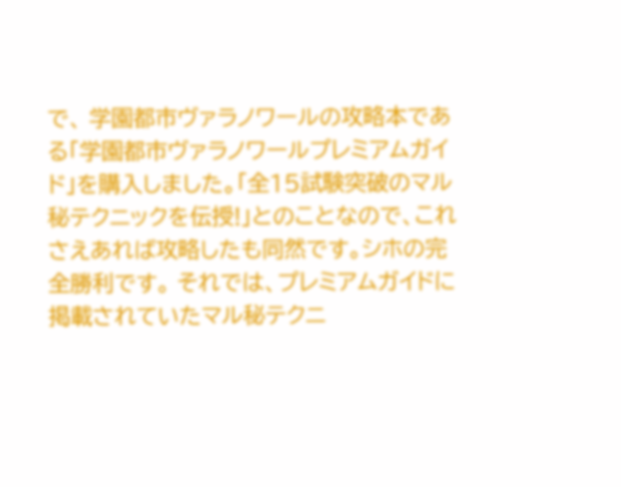で、 学園都市ヴァラノワールの攻略本である「学園都市ヴァラノワールプレミアムガイド」を購入しました。「全15試験突破のマル秘テクニックを伝授!」とのことなので、これさえあれば攻略したも同然です。シホの完全勝利です。 それでは、プレミアムガイドに掲載されていたマル秘テクニ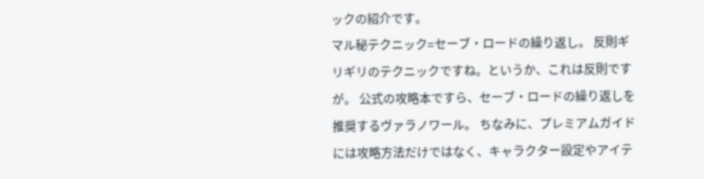ックの紹介です。
マル秘テクニック=セーブ・ロードの繰り返し。 反則ギリギリのテクニックですね。というか、これは反則ですが。 公式の攻略本ですら、セーブ・ロードの繰り返しを推奨するヴァラノワール。 ちなみに、プレミアムガイドには攻略方法だけではなく、キャラクター設定やアイテ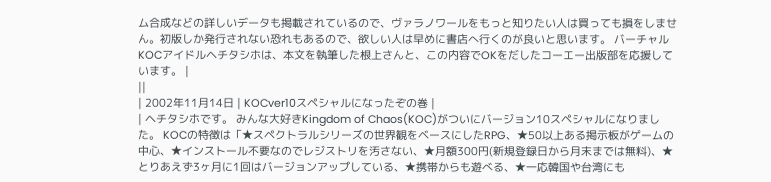ム合成などの詳しいデータも掲載されているので、ヴァラノワールをもっと知りたい人は買っても損をしません。初版しか発行されない恐れもあるので、欲しい人は早めに書店へ行くのが良いと思います。 バーチャルKOCアイドルヘチタシホは、本文を執筆した根上さんと、この内容でOKをだしたコーエー出版部を応援しています。 |
||
| 2002年11月14日 | KOCver10スペシャルになったぞの巻 |
| ヘチタシホです。 みんな大好きKingdom of Chaos(KOC)がついにバージョン10スペシャルになりました。 KOCの特徴は「★スペクトラルシリーズの世界観をベースにしたRPG、★50以上ある掲示板がゲームの中心、★インストール不要なのでレジストリを汚さない、★月額300円(新規登録日から月末までは無料)、★とりあえず3ヶ月に1回はバージョンアップしている、★携帯からも遊べる、★一応韓国や台湾にも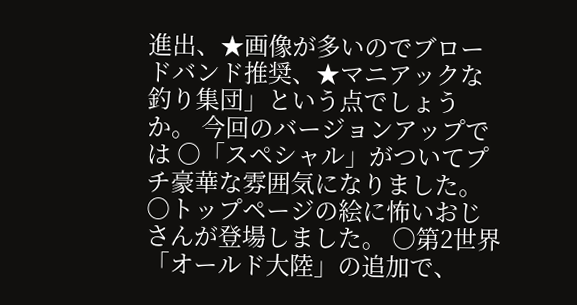進出、★画像が多いのでブロードバンド推奨、★マニアックな釣り集団」という点でしょうか。 今回のバージョンアップでは ○「スペシャル」がついてプチ豪華な雰囲気になりました。 ○トップページの絵に怖いおじさんが登場しました。 ○第2世界「オールド大陸」の追加で、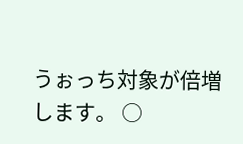うぉっち対象が倍増します。 ○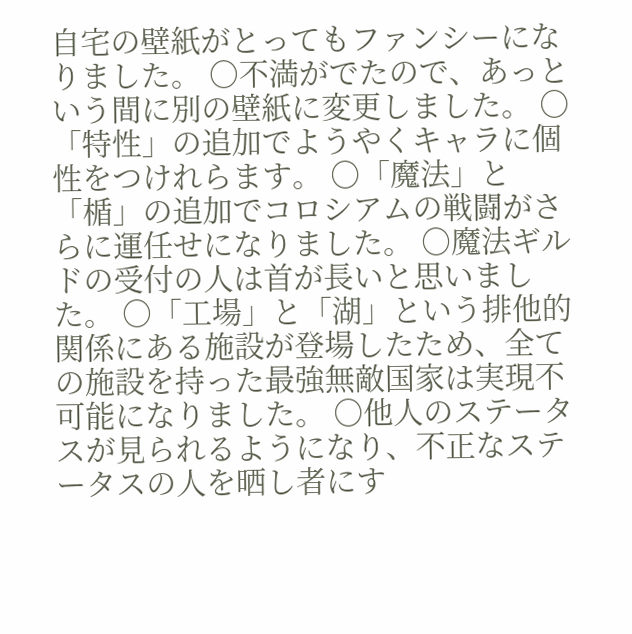自宅の壁紙がとってもファンシーになりました。 ○不満がでたので、あっという間に別の壁紙に変更しました。 ○「特性」の追加でようやくキャラに個性をつけれらます。 ○「魔法」と「楯」の追加でコロシアムの戦闘がさらに運任せになりました。 ○魔法ギルドの受付の人は首が長いと思いました。 ○「工場」と「湖」という排他的関係にある施設が登場したため、全ての施設を持った最強無敵国家は実現不可能になりました。 ○他人のステータスが見られるようになり、不正なステータスの人を晒し者にす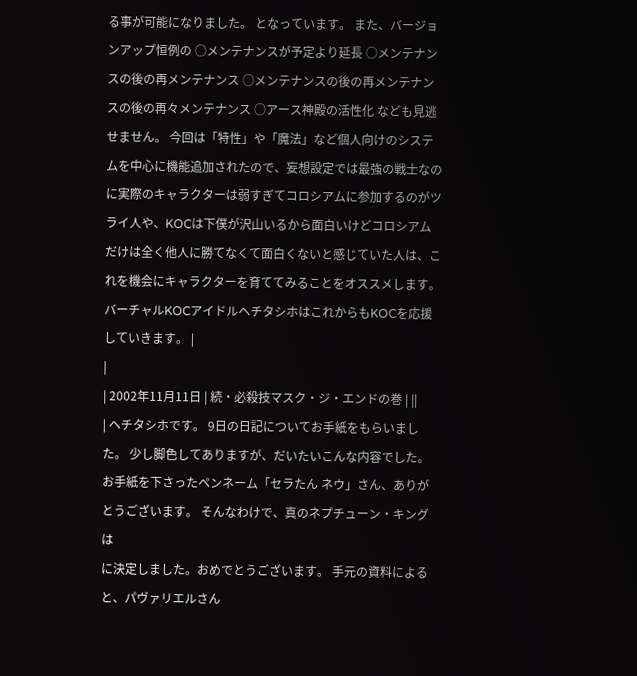る事が可能になりました。 となっています。 また、バージョンアップ恒例の ○メンテナンスが予定より延長 ○メンテナンスの後の再メンテナンス ○メンテナンスの後の再メンテナンスの後の再々メンテナンス ○アース神殿の活性化 なども見逃せません。 今回は「特性」や「魔法」など個人向けのシステムを中心に機能追加されたので、妄想設定では最強の戦士なのに実際のキャラクターは弱すぎてコロシアムに参加するのがツライ人や、KOCは下僕が沢山いるから面白いけどコロシアムだけは全く他人に勝てなくて面白くないと感じていた人は、これを機会にキャラクターを育ててみることをオススメします。 バーチャルKOCアイドルヘチタシホはこれからもKOCを応援していきます。 |
|
| 2002年11月11日 | 続・必殺技マスク・ジ・エンドの巻 | ||
| ヘチタシホです。 9日の日記についてお手紙をもらいました。 少し脚色してありますが、だいたいこんな内容でした。
お手紙を下さったペンネーム「セラたん ネウ」さん、ありがとうございます。 そんなわけで、真のネプチューン・キングは
に決定しました。おめでとうございます。 手元の資料によると、パヴァリエルさん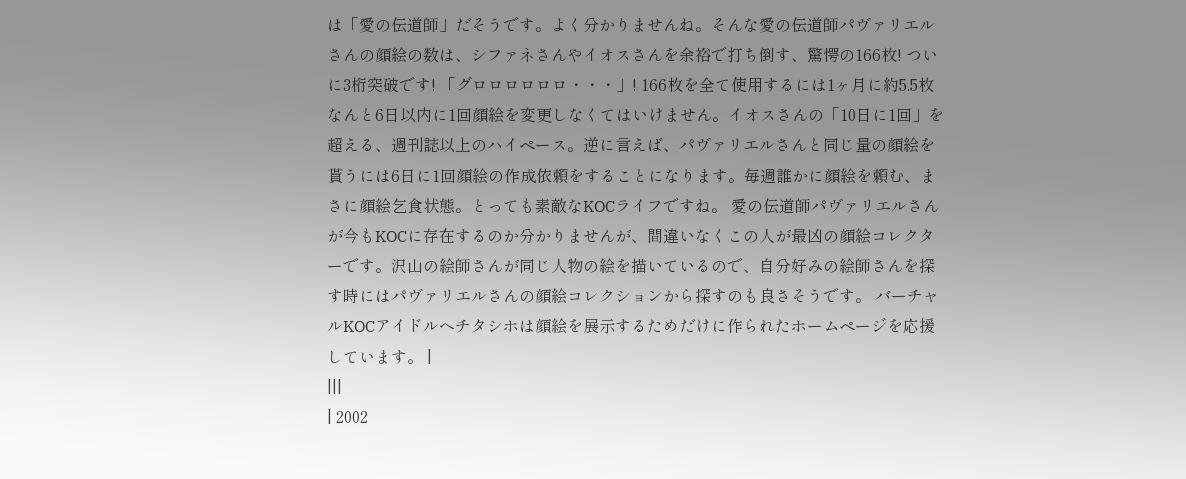は「愛の伝道師」だそうです。よく分かりませんね。そんな愛の伝道師パヴァリエルさんの顔絵の数は、シファネさんやイオスさんを余裕で打ち倒す、驚愕の166枚! ついに3桁突破です! 「グロロロロロロ・・・」! 166枚を全て使用するには1ヶ月に約5.5枚 なんと6日以内に1回顔絵を変更しなくてはいけません。イオスさんの「10日に1回」を超える、週刊誌以上のハイペース。逆に言えば、パヴァリエルさんと同じ量の顔絵を貰うには6日に1回顔絵の作成依頼をすることになります。毎週誰かに顔絵を頼む、まさに顔絵乞食状態。とっても素敵なKOCライフですね。 愛の伝道師パヴァリエルさんが今もKOCに存在するのか分かりませんが、間違いなくこの人が最凶の顔絵コレクターです。沢山の絵師さんが同じ人物の絵を描いているので、自分好みの絵師さんを探す時にはパヴァリエルさんの顔絵コレクションから探すのも良さそうです。 バーチャルKOCアイドルヘチタシホは顔絵を展示するためだけに作られたホームページを応援しています。 |
|||
| 2002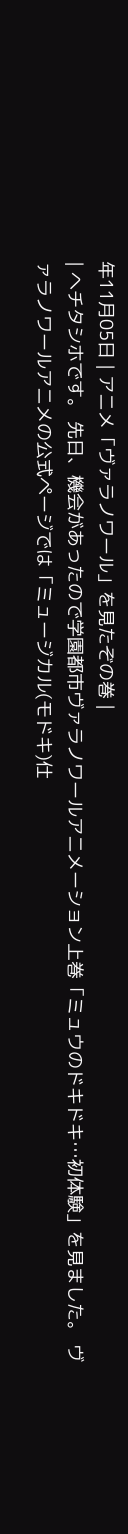年11月05日 | アニメ「ヴァラノワール」を見たぞの巻 |
| ヘチタシホです。 先日、機会があったので学園都市ヴァラノワールアニメーション上巻「ミュウのドキドキ…初体験」を見ました。 ヴァラノワールアニメの公式ページでは「ミュージカル(モドキ)仕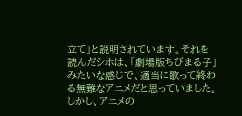立て」と説明されています。それを読んだシホは、「劇場版ちびまる子」みたいな感じで、適当に歌って終わる無難なアニメだと思っていました。 しかし、アニメの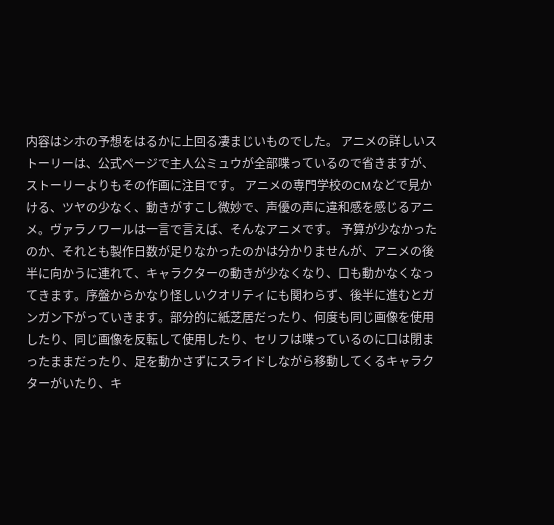内容はシホの予想をはるかに上回る凄まじいものでした。 アニメの詳しいストーリーは、公式ページで主人公ミュウが全部喋っているので省きますが、ストーリーよりもその作画に注目です。 アニメの専門学校のCMなどで見かける、ツヤの少なく、動きがすこし微妙で、声優の声に違和感を感じるアニメ。ヴァラノワールは一言で言えば、そんなアニメです。 予算が少なかったのか、それとも製作日数が足りなかったのかは分かりませんが、アニメの後半に向かうに連れて、キャラクターの動きが少なくなり、口も動かなくなってきます。序盤からかなり怪しいクオリティにも関わらず、後半に進むとガンガン下がっていきます。部分的に紙芝居だったり、何度も同じ画像を使用したり、同じ画像を反転して使用したり、セリフは喋っているのに口は閉まったままだったり、足を動かさずにスライドしながら移動してくるキャラクターがいたり、キ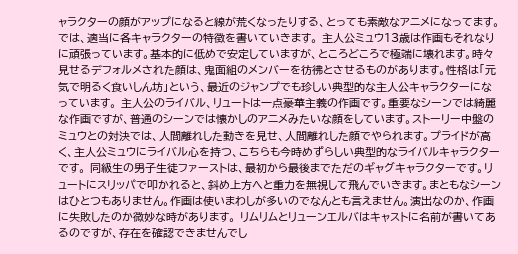ャラクターの顔がアップになると線が荒くなったりする、とっても素敵なアニメになってます。 では、適当に各キャラクターの特徴を書いていきます。 主人公ミュウ13歳は作画もそれなりに頑張っています。基本的に低めで安定していますが、ところどころで極端に壊れます。時々見せるデフォルメされた顔は、鬼面組のメンバーを彷彿とさせるものがあります。性格は「元気で明るく食いしん坊」という、最近のジャンプでも珍しい典型的な主人公キャラクターになっています。 主人公のライバル、リュートは一点豪華主義の作画です。重要なシーンでは綺麗な作画ですが、普通のシーンでは懐かしのアニメみたいな顔をしています。ストーリー中盤のミュウとの対決では、人間離れした動きを見せ、人間離れした顔でやられます。プライドが高く、主人公ミュウにライバル心を持つ、こちらも今時めずらしい典型的なライバルキャラクターです。 同級生の男子生徒ファーストは、最初から最後までただのギャグキャラクターです。リュートにスリッパで叩かれると、斜め上方へと重力を無視して飛んでいきます。まともなシーンはひとつもありません。作画は使いまわしが多いのでなんとも言えません。演出なのか、作画に失敗したのか微妙な時があります。 リムリムとリューンエルバはキャストに名前が書いてあるのですが、存在を確認できませんでし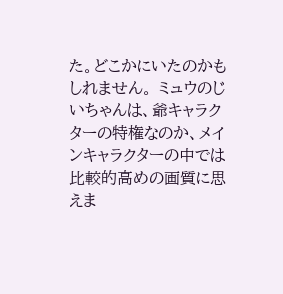た。どこかにいたのかもしれません。 ミュウのじいちゃんは、爺キャラクターの特権なのか、メインキャラクターの中では比較的高めの画質に思えま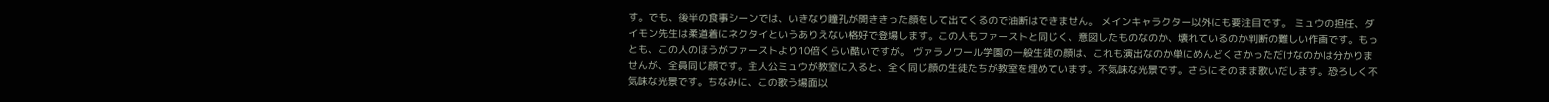す。でも、後半の食事シーンでは、いきなり瞳孔が開ききった顔をして出てくるので油断はできません。 メインキャラクター以外にも要注目です。 ミュウの担任、ダイモン先生は柔道着にネクタイというありえない格好で登場します。この人もファーストと同じく、意図したものなのか、壊れているのか判断の難しい作画です。もっとも、この人のほうがファーストより10倍くらい酷いですが。 ヴァラノワール学園の一般生徒の顔は、これも演出なのか単にめんどくさかっただけなのかは分かりませんが、全員同じ顔です。主人公ミュウが教室に入ると、全く同じ顔の生徒たちが教室を埋めています。不気味な光景です。さらにそのまま歌いだします。恐ろしく不気味な光景です。ちなみに、この歌う場面以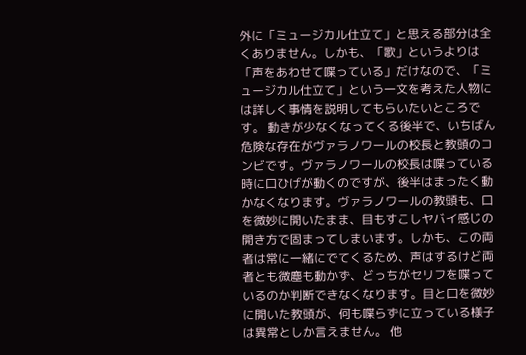外に「ミュージカル仕立て」と思える部分は全くありません。しかも、「歌」というよりは「声をあわせて喋っている」だけなので、「ミュージカル仕立て」という一文を考えた人物には詳しく事情を説明してもらいたいところです。 動きが少なくなってくる後半で、いちばん危険な存在がヴァラノワールの校長と教頭のコンビです。ヴァラノワールの校長は喋っている時に口ひげが動くのですが、後半はまったく動かなくなります。ヴァラノワールの教頭も、口を微妙に開いたまま、目もすこしヤバイ感じの開き方で固まってしまいます。しかも、この両者は常に一緒にでてくるため、声はするけど両者とも微塵も動かず、どっちがセリフを喋っているのか判断できなくなります。目と口を微妙に開いた教頭が、何も喋らずに立っている様子は異常としか言えません。 他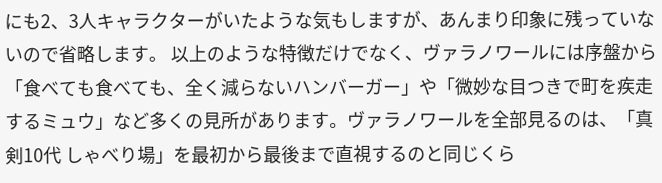にも2、3人キャラクターがいたような気もしますが、あんまり印象に残っていないので省略します。 以上のような特徴だけでなく、ヴァラノワールには序盤から「食べても食べても、全く減らないハンバーガー」や「微妙な目つきで町を疾走するミュウ」など多くの見所があります。ヴァラノワールを全部見るのは、「真剣10代 しゃべり場」を最初から最後まで直視するのと同じくら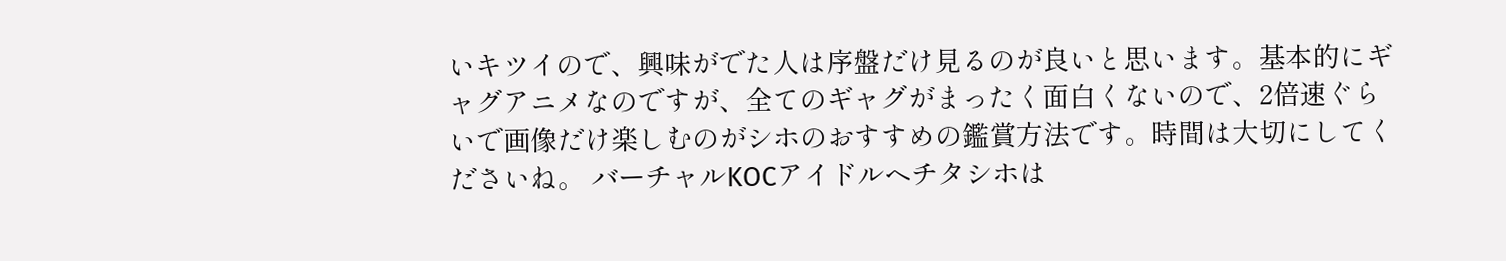いキツイので、興味がでた人は序盤だけ見るのが良いと思います。基本的にギャグアニメなのですが、全てのギャグがまったく面白くないので、2倍速ぐらいで画像だけ楽しむのがシホのおすすめの鑑賞方法です。時間は大切にしてくださいね。 バーチャルKOCアイドルヘチタシホは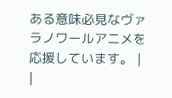ある意味必見なヴァラノワールアニメを応援しています。 |
|